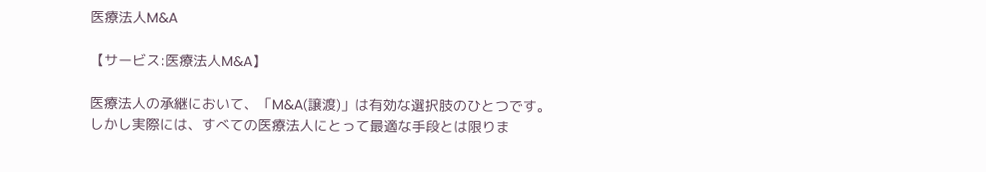医療法人M&A

【サービス:医療法人M&A】

医療法人の承継において、「M&A(譲渡)」は有効な選択肢のひとつです。
しかし実際には、すべての医療法人にとって最適な手段とは限りま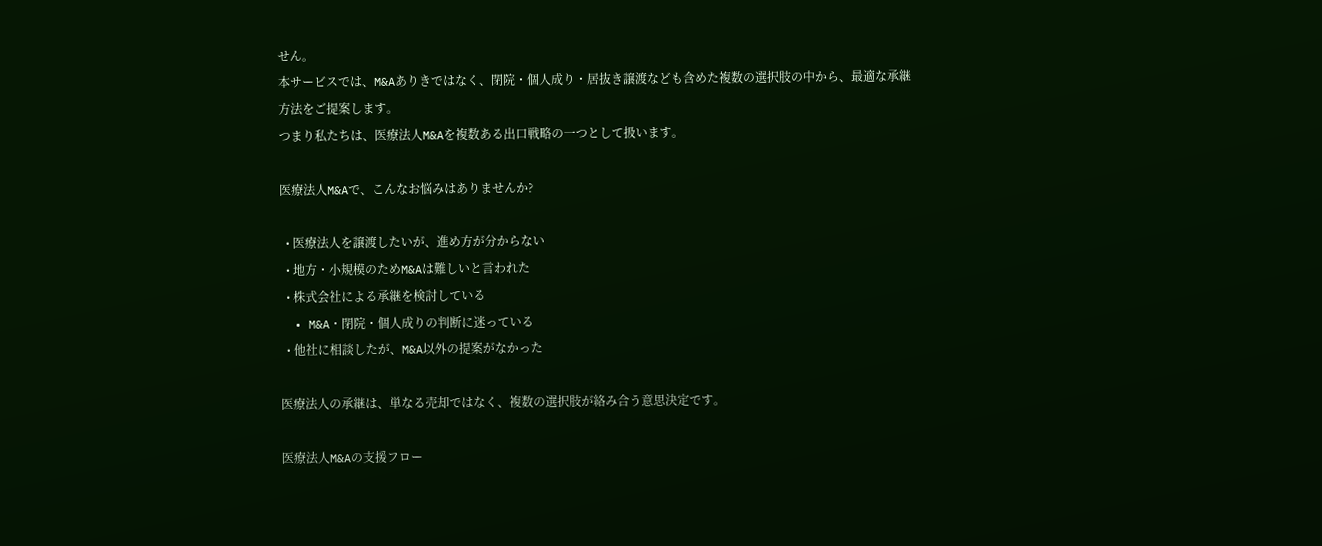せん。
本サービスでは、M&Aありきではなく、閉院・個人成り・居抜き譲渡なども含めた複数の選択肢の中から、最適な承継方法をご提案します。
つまり私たちは、医療法人M&Aを複数ある出口戦略の一つとして扱います。

医療法人M&Aで、こんなお悩みはありませんか?

  • 医療法人を譲渡したいが、進め方が分からない
  • 地方・小規模のためM&Aは難しいと言われた
  • 株式会社による承継を検討している
  • M&A・閉院・個人成りの判断に迷っている
  • 他社に相談したが、M&A以外の提案がなかった

医療法人の承継は、単なる売却ではなく、複数の選択肢が絡み合う意思決定です。

医療法人M&Aの支援フロー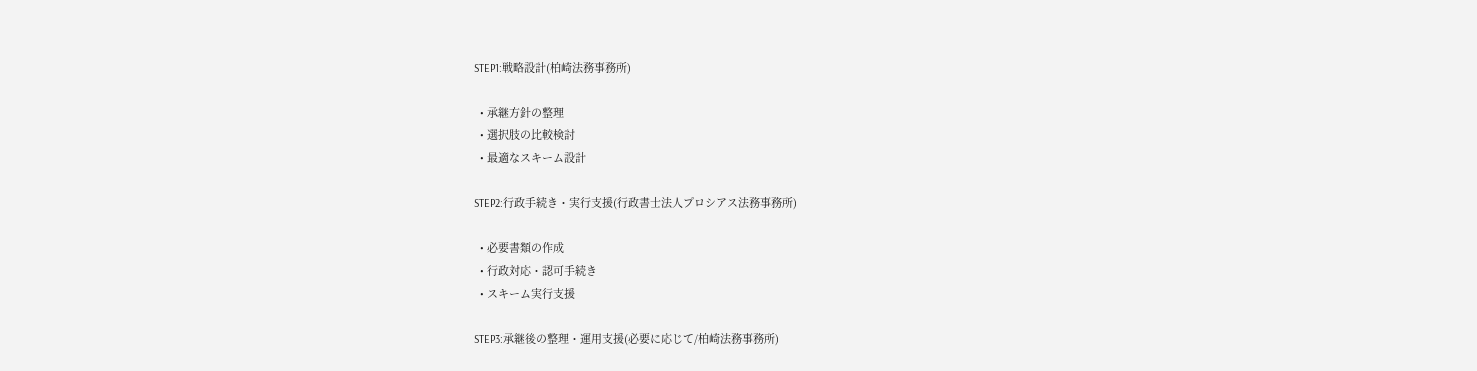STEP1:戦略設計(柏崎法務事務所)

  • 承継方針の整理
  • 選択肢の比較検討
  • 最適なスキーム設計

STEP2:行政手続き・実行支援(行政書士法人プロシアス法務事務所)

  • 必要書類の作成
  • 行政対応・認可手続き
  • スキーム実行支援

STEP3:承継後の整理・運用支援(必要に応じて/柏崎法務事務所)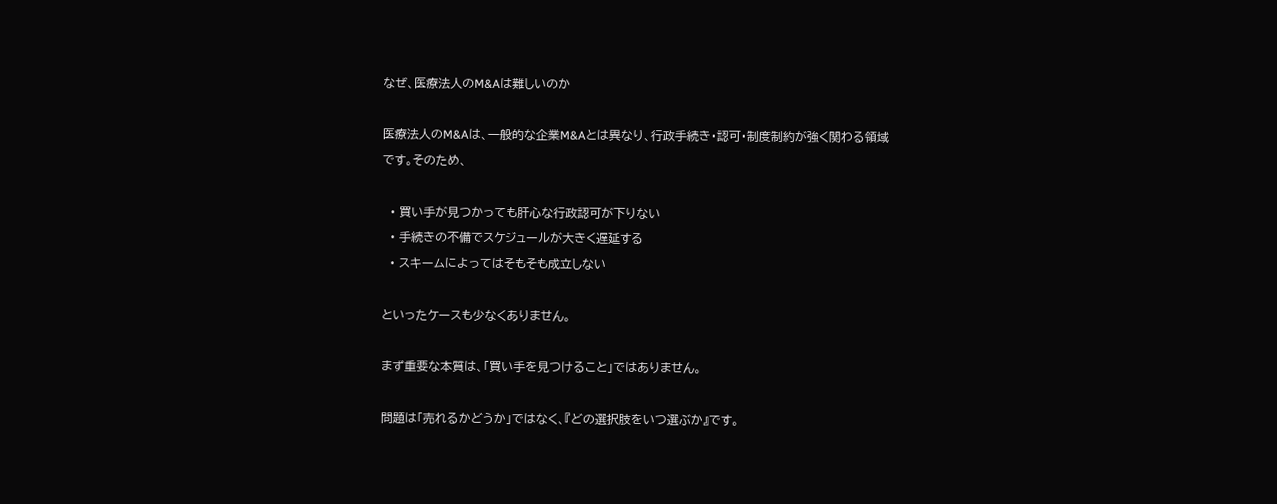なぜ、医療法人のM&Aは難しいのか

医療法人のM&Aは、一般的な企業M&Aとは異なり、行政手続き・認可・制度制約が強く関わる領域です。そのため、

  • 買い手が見つかっても肝心な行政認可が下りない
  • 手続きの不備でスケジュールが大きく遅延する
  • スキームによってはそもそも成立しない

といったケースも少なくありません。

まず重要な本質は、「買い手を見つけること」ではありません。

問題は「売れるかどうか」ではなく、『どの選択肢をいつ選ぶか』です。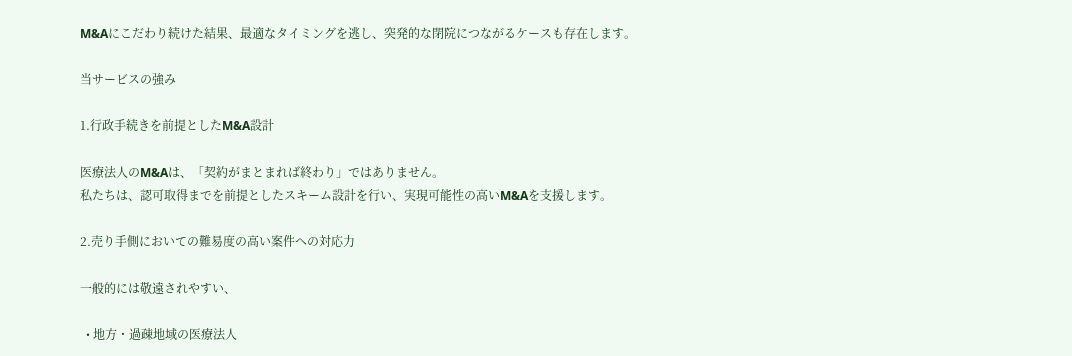M&Aにこだわり続けた結果、最適なタイミングを逃し、突発的な閉院につながるケースも存在します。

当サービスの強み

1.行政手続きを前提としたM&A設計

医療法人のM&Aは、「契約がまとまれば終わり」ではありません。
私たちは、認可取得までを前提としたスキーム設計を行い、実現可能性の高いM&Aを支援します。

2.売り手側においての難易度の高い案件への対応力

一般的には敬遠されやすい、

  • 地方・過疎地域の医療法人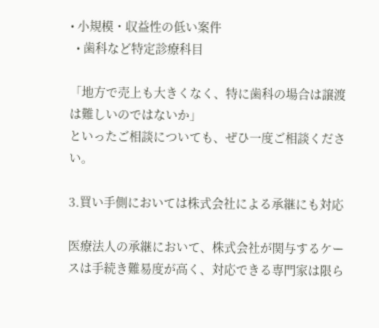• 小規模・収益性の低い案件
  • 歯科など特定診療科目

「地方で売上も大きくなく、特に歯科の場合は譲渡は難しいのではないか」
といったご相談についても、ぜひ一度ご相談ください。

3.買い手側においては株式会社による承継にも対応

医療法人の承継において、株式会社が関与するケースは手続き難易度が高く、対応できる専門家は限ら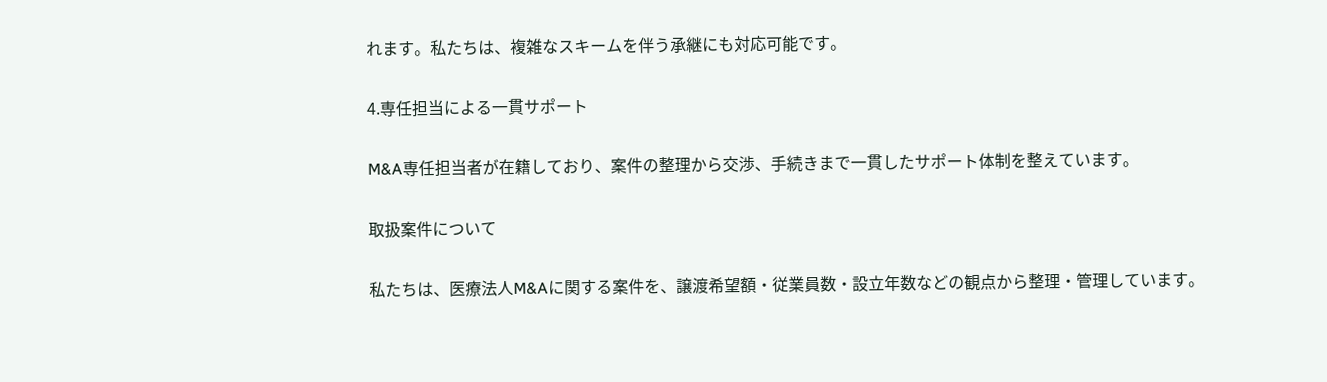れます。私たちは、複雑なスキームを伴う承継にも対応可能です。

4.専任担当による一貫サポート

M&A専任担当者が在籍しており、案件の整理から交渉、手続きまで一貫したサポート体制を整えています。

取扱案件について

私たちは、医療法人M&Aに関する案件を、譲渡希望額・従業員数・設立年数などの観点から整理・管理しています。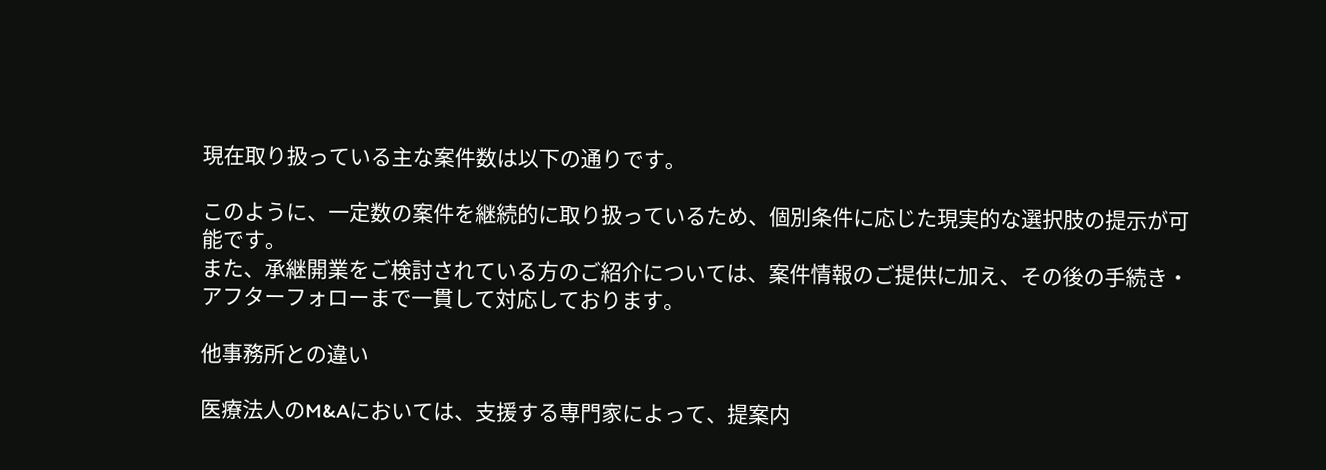現在取り扱っている主な案件数は以下の通りです。

このように、一定数の案件を継続的に取り扱っているため、個別条件に応じた現実的な選択肢の提示が可能です。
また、承継開業をご検討されている方のご紹介については、案件情報のご提供に加え、その後の手続き・アフターフォローまで一貫して対応しております。

他事務所との違い

医療法人のM&Aにおいては、支援する専門家によって、提案内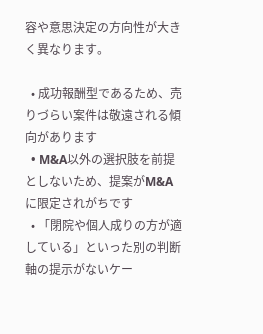容や意思決定の方向性が大きく異なります。

  • 成功報酬型であるため、売りづらい案件は敬遠される傾向があります
  • M&A以外の選択肢を前提としないため、提案がM&Aに限定されがちです
  • 「閉院や個人成りの方が適している」といった別の判断軸の提示がないケー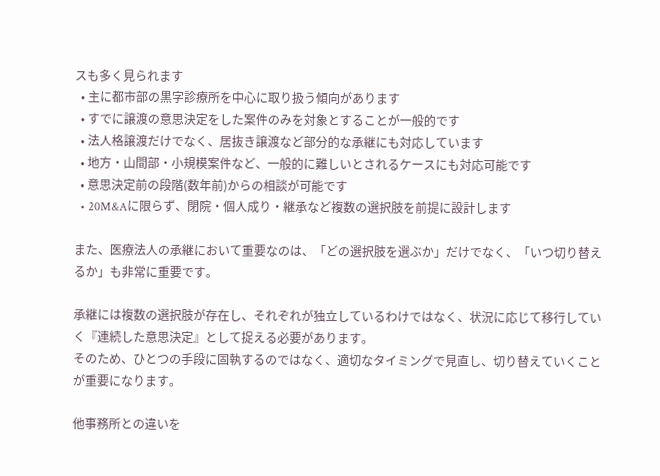スも多く見られます
  • 主に都市部の黒字診療所を中心に取り扱う傾向があります
  • すでに譲渡の意思決定をした案件のみを対象とすることが一般的です
  • 法人格譲渡だけでなく、居抜き譲渡など部分的な承継にも対応しています
  • 地方・山間部・小規模案件など、一般的に難しいとされるケースにも対応可能です
  • 意思決定前の段階(数年前)からの相談が可能です
  • 20M&Aに限らず、閉院・個人成り・継承など複数の選択肢を前提に設計します

また、医療法人の承継において重要なのは、「どの選択肢を選ぶか」だけでなく、「いつ切り替えるか」も非常に重要です。

承継には複数の選択肢が存在し、それぞれが独立しているわけではなく、状況に応じて移行していく『連続した意思決定』として捉える必要があります。
そのため、ひとつの手段に固執するのではなく、適切なタイミングで見直し、切り替えていくことが重要になります。

他事務所との違いを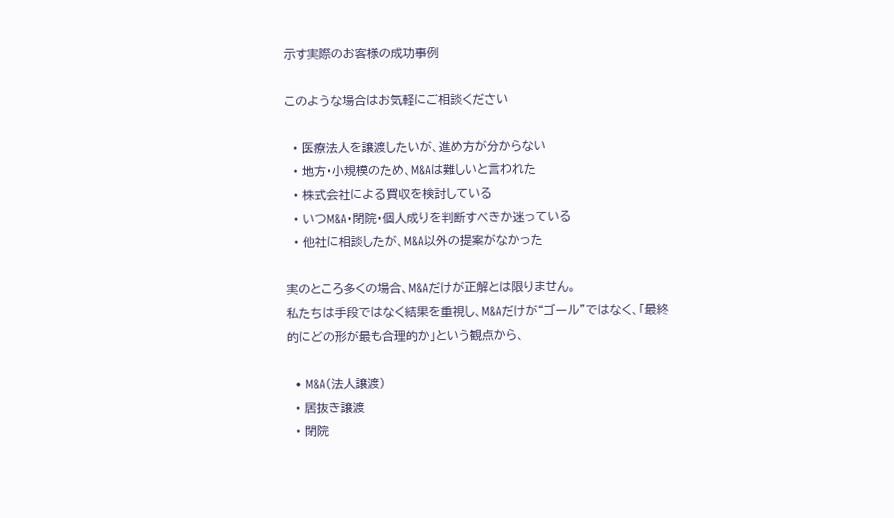示す実際のお客様の成功事例

このような場合はお気軽にご相談ください

  • 医療法人を譲渡したいが、進め方が分からない
  • 地方・小規模のため、M&Aは難しいと言われた
  • 株式会社による買収を検討している
  • いつM&A・閉院・個人成りを判断すべきか迷っている
  • 他社に相談したが、M&A以外の提案がなかった

実のところ多くの場合、M&Aだけが正解とは限りません。
私たちは手段ではなく結果を重視し、M&Aだけが“ゴール”ではなく、「最終的にどの形が最も合理的か」という観点から、

  • M&A(法人譲渡)
  • 居抜き譲渡
  • 閉院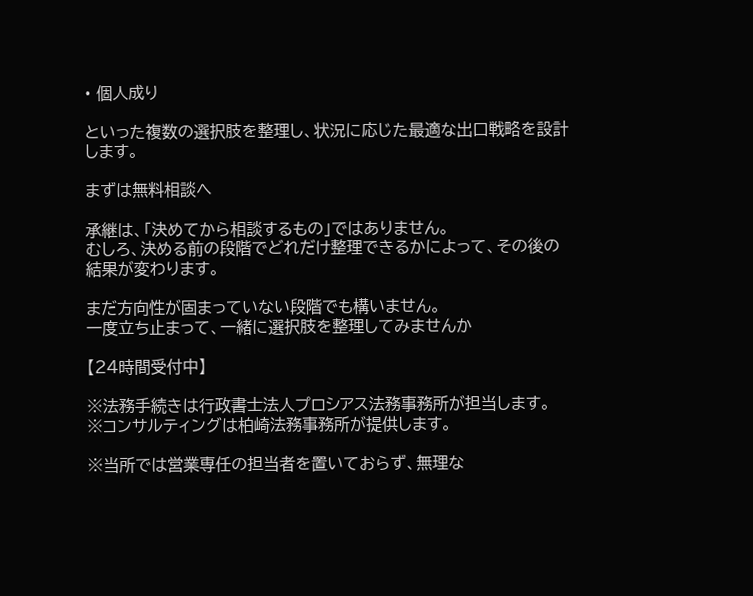• 個人成り

といった複数の選択肢を整理し、状況に応じた最適な出口戦略を設計します。

まずは無料相談へ

承継は、「決めてから相談するもの」ではありません。
むしろ、決める前の段階でどれだけ整理できるかによって、その後の結果が変わります。

まだ方向性が固まっていない段階でも構いません。
一度立ち止まって、一緒に選択肢を整理してみませんか

【24時間受付中】

※法務手続きは行政書士法人プロシアス法務事務所が担当します。
※コンサルティングは柏崎法務事務所が提供します。

※当所では営業専任の担当者を置いておらず、無理な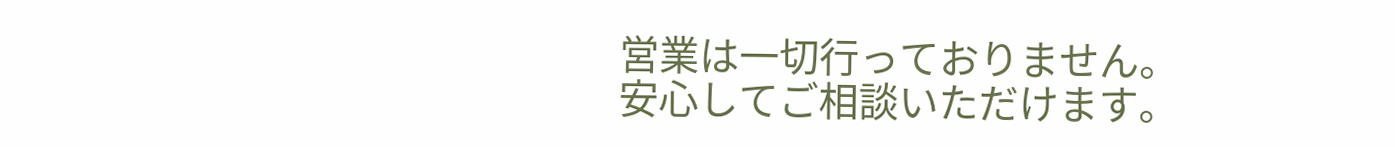営業は一切行っておりません。
安心してご相談いただけます。